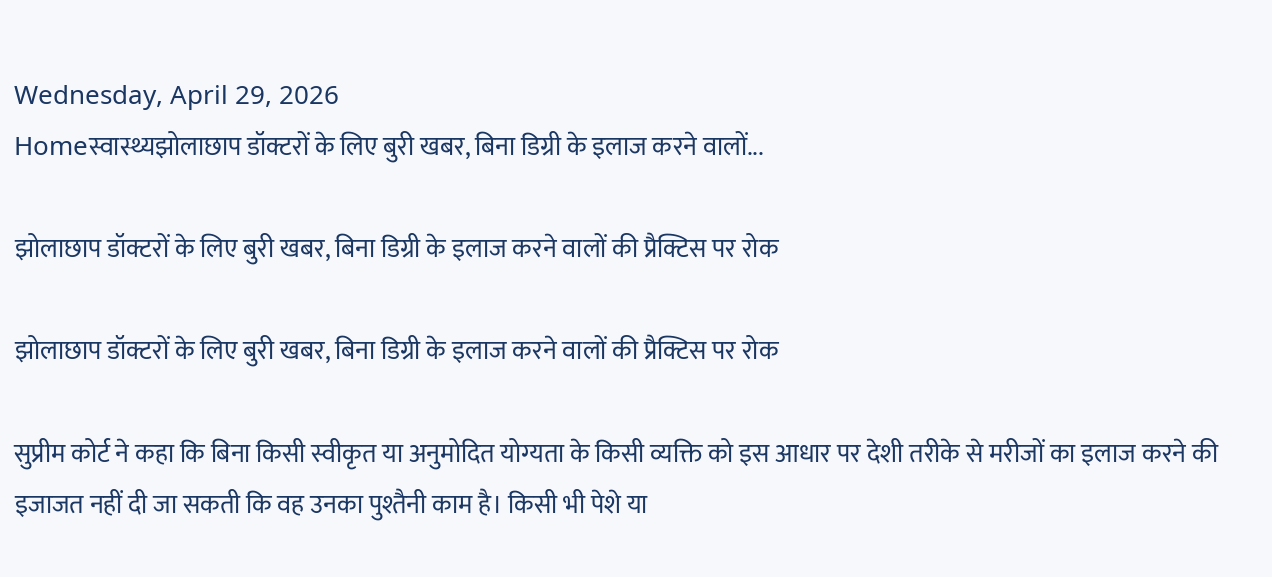Wednesday, April 29, 2026
Homeस्वास्थ्यझोलाछाप डॉक्टरों के लिए बुरी खबर, बिना डिग्री के इलाज करने वालों...

झोलाछाप डॉक्टरों के लिए बुरी खबर, बिना डिग्री के इलाज करने वालों की प्रैक्टिस पर रोक

झोलाछाप डॉक्टरों के लिए बुरी खबर, बिना डिग्री के इलाज करने वालों की प्रैक्टिस पर रोक

सुप्रीम कोर्ट ने कहा कि बिना किसी स्वीकृत या अनुमोदित योग्यता के किसी व्यक्ति को इस आधार पर देशी तरीके से मरीजों का इलाज करने की इजाजत नहीं दी जा सकती कि वह उनका पुश्तैनी काम है। किसी भी पेशे या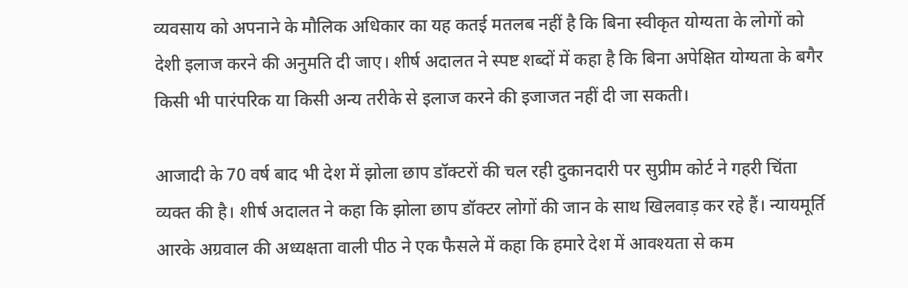व्यवसाय को अपनाने के मौलिक अधिकार का यह कतई मतलब नहीं है कि बिना स्वीकृत योग्यता के लोगों को देशी इलाज करने की अनुमति दी जाए। शीर्ष अदालत ने स्पष्ट शब्दों में कहा है कि बिना अपेक्षित योग्यता के बगैर किसी भी पारंपरिक या किसी अन्य तरीके से इलाज करने की इजाजत नहीं दी जा सकती।

आजादी के 70 वर्ष बाद भी देश में झोला छाप डॉक्टरों की चल रही दुकानदारी पर सुप्रीम कोर्ट ने गहरी चिंता व्यक्त की है। शीर्ष अदालत ने कहा कि झोला छाप डॉक्टर लोगों की जान के साथ खिलवाड़ कर रहे हैं। न्यायमूर्ति आरके अग्रवाल की अध्यक्षता वाली पीठ ने एक फैसले में कहा कि हमारे देश में आवश्यता से कम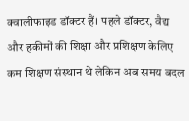क्वालीफाइड डॉक्टर हैं। पहले डॉक्टर, वैद्य और हकीमों की शिक्षा और प्रशिक्षण केलिए कम शिक्षण संस्थान थे लेकिन अब समय बदल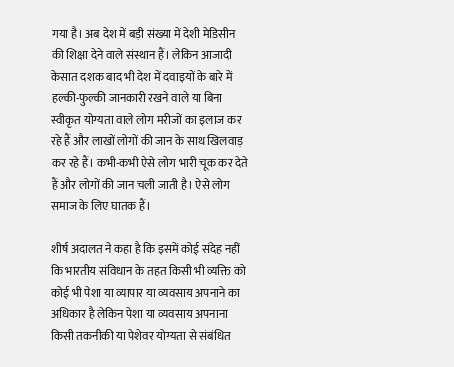गया है। अब देश में बड़ी संख्या में देशी मेडिसीन की शिक्षा देने वाले संस्थान हैं। लेकिन आजादी केसात दशक बाद भी देश में दवाइयों के बारे में हल्की-फुल्की जानकारी रखने वाले या बिना स्वीकृत योग्यता वाले लोग मरीजों का इलाज कर रहे हैं और लाखों लोगों की जान के साथ खिलवाड़ कर रहे हैं। कभी-कभी ऐसे लोग भारी चूक कर देते हैं और लोगों की जान चली जाती है। ऐसे लोग समाज के लिए घातक हैं।

शीर्ष अदालत ने कहा है कि इसमें कोई संदेह नहीं कि भारतीय संविधान के तहत किसी भी व्यक्ति को कोई भी पेशा या व्यापार या व्यवसाय अपनाने का अधिकार है लेकिन पेशा या व्यवसाय अपनाना किसी तकनीकी या पेशेवर योग्यता से संबंधित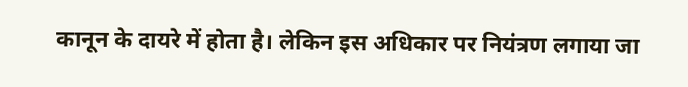कानून के दायरे में होता है। लेकिन इस अधिकार पर नियंत्रण लगाया जा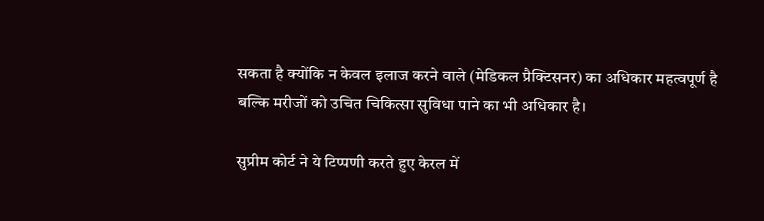सकता है क्योंकि न केवल इलाज करने वाले (मेडिकल प्रैक्टिसनर) का अधिकार महत्वपूर्ण है बल्कि मरीजों को उचित चिकित्सा सुविधा पाने का भी अधिकार है।

सुप्रीम कोर्ट ने ये टिप्पणी करते हुए केरल में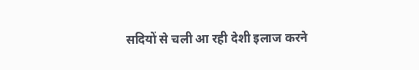सदियों से चली आ रही देशी इलाज करने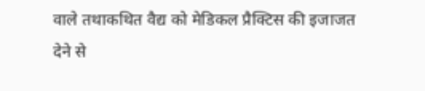वाले तथाकथित वैद्य को मेडिकल प्रैक्टिस की इजाजत देने से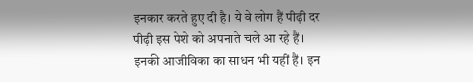इनकार करते हुए दी है। ये वे लोग हैं पीढ़ी दर पीढ़ी इस पेशे को अपनाते चले आ रहे हैं। इनकी आजीविका का साधन भी यहीं हैं। इन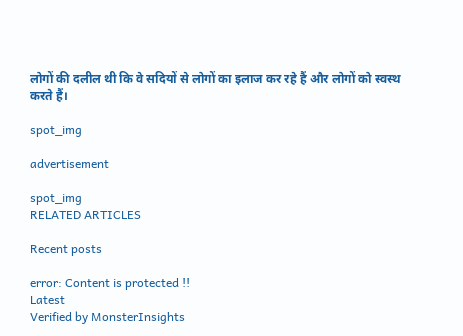लोगों की दलील थी कि वे सदियों से लोगों का इलाज कर रहे हैं और लोगों को स्वस्थ करते हैं।

spot_img

advertisement

spot_img
RELATED ARTICLES

Recent posts

error: Content is protected !!
Latest
Verified by MonsterInsights